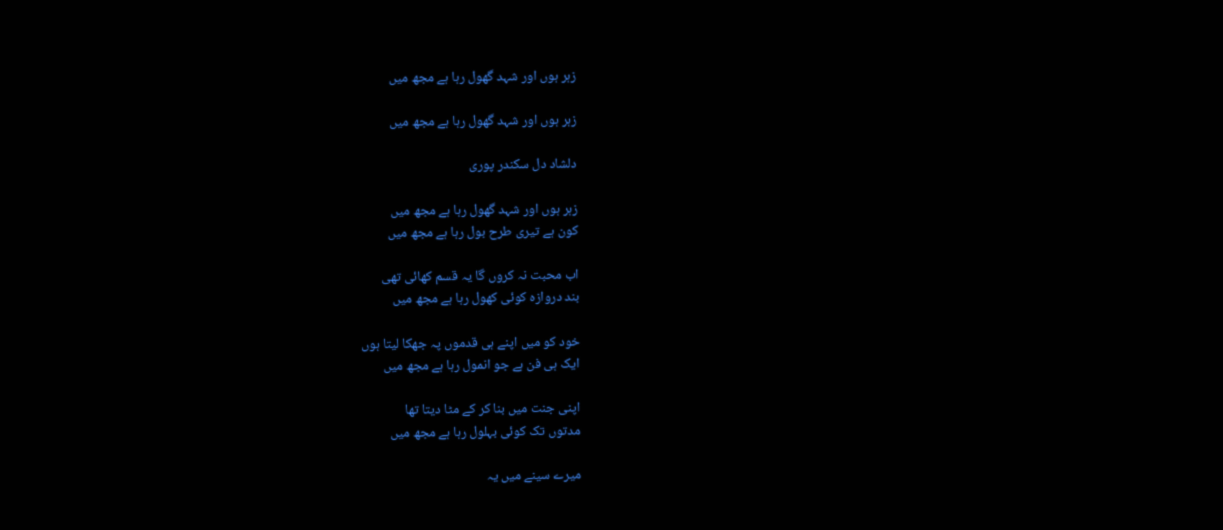زہر ہوں اور شہد گھول رہا ہے مجھ میں

زہر ہوں اور شہد گھول رہا ہے مجھ میں

دلشاد دل سکندر پوری

زہر ہوں اور شہد گھول رہا ہے مجھ میں
کون ہے تیری طرح بول رہا ہے مجھ میں

اب محبت نہ کروں گا یہ قسم کھائی تھی
بند دروازہ کوئی کھول رہا ہے مجھ میں

خود کو میں اپنے ہی قدموں پہ جھکا لیتا ہوں
ایک ہی فن ہے جو انمول رہا ہے مجھ میں

اپنی جنت میں بنا کر کے مٹا دیتا تھا
مدتوں تک کوئی بہلول رہا ہے مجھ میں

میرے سینے میں یہ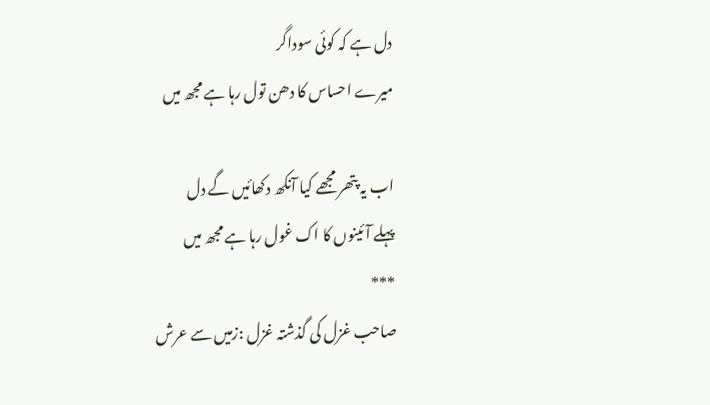دل ہے کہ کوئی سوداگر
میرے احساس کا دھن تول رہا ہے مجھ میں

اب یہ پتھر مجھے کیا آنکھ دکھائیں گے دل
پہلے آئینوں کا اک غول رہا ہے مجھ میں
***
صاحب غزل کی گذشتہ غزل :زمیں سے عرش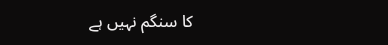کا سنگم نہیں ہے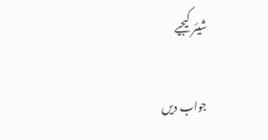شیئر کیجیے

جواب دیں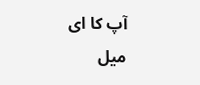آپ کا ای میل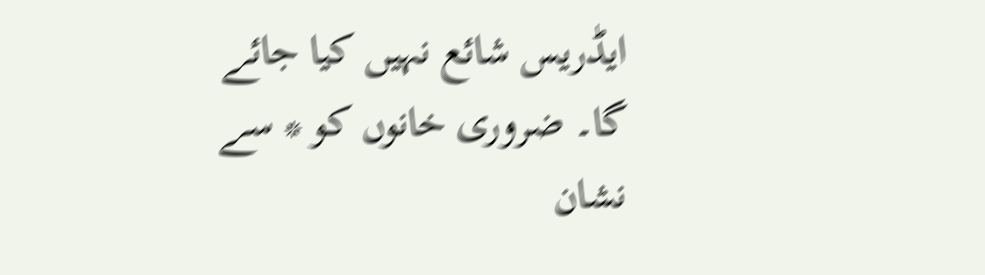ایڈریس شائع نہیں کیا جائے گا۔ ضروری خانوں کو * سے نشان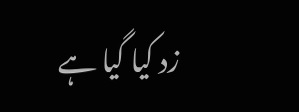زد کیا گیا ہے